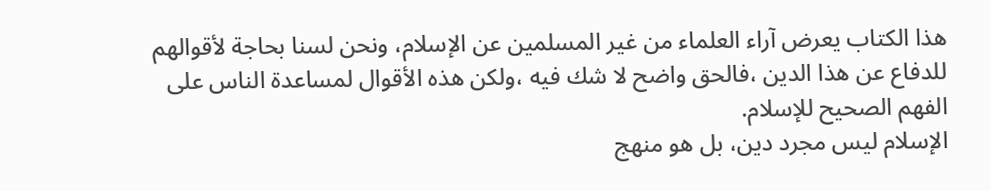هذا الكتاب يعرض آراء العلماء من غير المسلمين عن الإسلام، ونحن لسنا بحاجة لأقوالهم للدفاع عن هذا الدين ،فالحق واضح لا شك فيه ،ولكن هذه الأقوال لمساعدة الناس على الفهم الصحيح للإسلام.
الإسلام ليس مجرد دين، بل هو منهج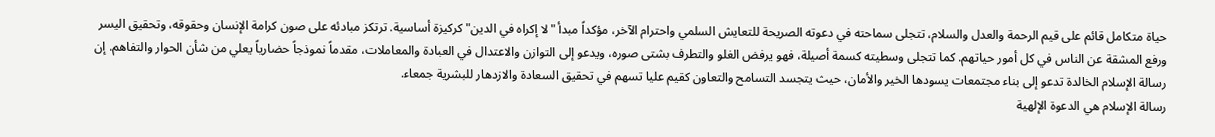حياة متكامل قائم على قيم الرحمة والعدل والسلام، تتجلى سماحته في دعوته الصريحة للتعايش السلمي واحترام الآخر، مؤكداً مبدأ "لا إكراه في الدين" كركيزة أساسية. ترتكز مبادئه على صون كرامة الإنسان وحقوقه، وتحقيق اليسر ورفع المشقة عن الناس في كل أمور حياتهم. كما تتجلى وسطيته كسمة أصيلة، فهو يرفض الغلو والتطرف بشتى صوره، ويدعو إلى التوازن والاعتدال في العبادة والمعاملات، مقدماً نموذجاً حضارياً يعلي من شأن الحوار والتفاهم. إن رسالة الإسلام الخالدة تدعو إلى بناء مجتمعات يسودها الخير والأمان، حيث يتجسد التسامح والتعاون كقيم عليا تسهم في تحقيق السعادة والازدهار للبشرية جمعاء.
رسالة الإسلام هي الدعوة الإلهية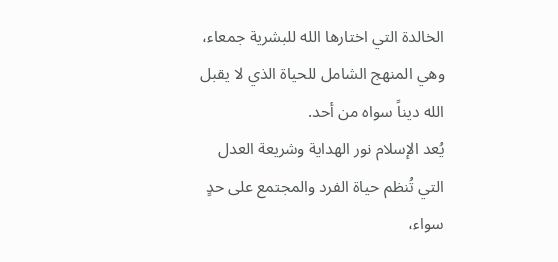الخالدة التي اختارها الله للبشرية جمعاء،
وهي المنهج الشامل للحياة الذي لا يقبل الله ديناً سواه من أحد.
يُعد الإسلام نور الهداية وشريعة العدل التي تُنظم حياة الفرد والمجتمع على حدٍ سواء،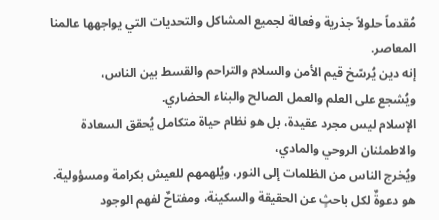مُقدماً حلولاً جذرية وفعالة لجميع المشاكل والتحديات التي يواجهها عالمنا المعاصر.
إنه دين يُرسّخ قيم الأمن والسلام والتراحم والقسط بين الناس،
ويُشجع على العلم والعمل الصالح والبناء الحضاري.
الإسلام ليس مجرد عقيدة، بل هو نظام حياة متكامل يُحقق السعادة والاطمئنان الروحي والمادي،
ويُخرج الناس من الظلمات إلى النور، ويُلهمهم للعيش بكرامة ومسؤولية.
هو دعوةٌ لكل باحثٍ عن الحقيقة والسكينة، ومفتاحٌ لفهم الوجود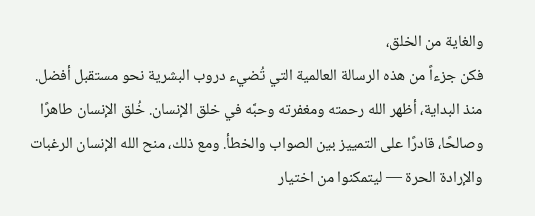والغاية من الخلق،
فكن جزءاً من هذه الرسالة العالمية التي تُضيء دروب البشرية نحو مستقبل أفضل.
منذ البداية، أظهر الله رحمته ومغفرته وحبَّه في خلق الإنسان. خُلق الإنسان طاهرًا وصالحًا، قادرًا على التمييز بين الصواب والخطأ. ومع ذلك، منح الله الإنسان الرغبات والإرادة الحرة — ليتمكنوا من اختيار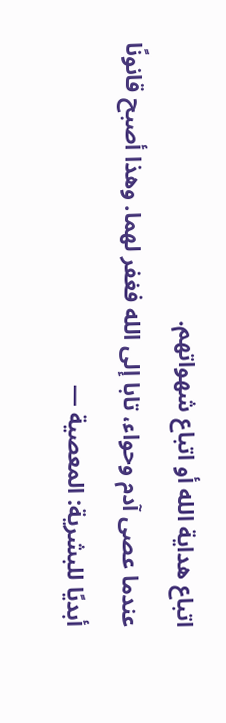اتباع هداية الله أو اتباع شهواتهم.
عندما عصى آدم وحواء، تابا إلى الله فغفر لهما. وهذا أصبح قانونًا أبديًا للبشرية: المعصية —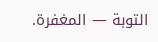التوبة — المغفرة.